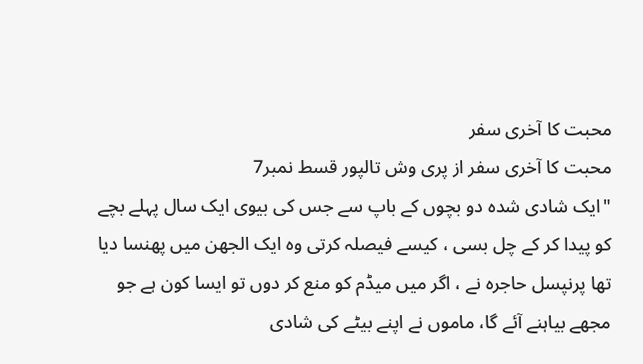محبت کا آخری سفر
محبت کا آخری سفر از پری وش تالپور قسط نمبر7
"ایک شادی شدہ دو بچوں کے باپ سے جس کی بیوی ایک سال پہلے بچے کو پیدا کر کے چل بسی ، کیسے فیصلہ کرتی وہ ایک الجھن میں پھنسا دیا تھا پرنپسل حاجرہ نے ، اگر میں میڈم کو منع کر دوں تو ایسا کون ہے جو مجھے بیاہنے آئے گا، ماموں نے اپنے بیٹے کی شادی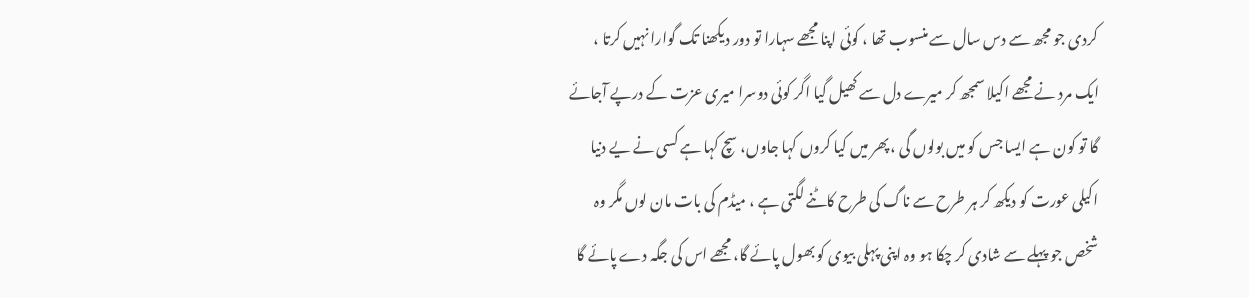کردی جو مجھ سے دس سال سے منسوب تھا ، کوئی اپنا مجھے سہارا تو دور دیکھنا تک گوارا نہیں کرتا ، ایک مرد نے مجھے اکیلا سمجھ کر میرے دل سے کھیل گیا اگر کوئی دوسرا میری عزت کے درپے آجائے گا تو کون ہے ایسا جس کو میں بولوں گی ، پھر میں کیا کروں کہا جاوں، سچ کہا ہے کسی نے یے دنیا اکیلی عورت کو دیکھ کر ہر طرح سے ناگ کی طرح کاٹنے لگتی ہے ، میڈم کی بات مان لوں مگر وہ شخص جو پہلے سے شادی کر چکا ہو وہ اپنی پہلی بیوی کو بھول پائے گا، مجھے اس کی جگہ دے پائے گا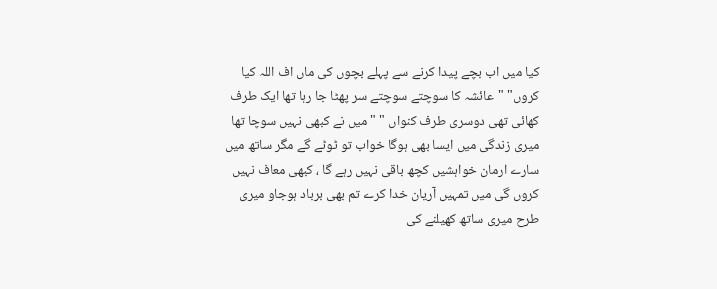کیا میں اب بچے پیدا کرنے سے پہلے بچوں کی ماں اف اللہ کیا کروں" "عائشہ کا سوچتے سوچتے سر پھٹا جا رہا تھا ایک طرف کھائی تھی دوسری طرف کنواں " "میں نے کبھی نہیں سوچا تھا میری زندگی میں ایسا بھی ہوگا خواب تو ٹوٹے گے مگر ساتھ میں سارے ارمان خواہشیں کچھ باقی نہیں رہے گا ، کبھی معاف نہیں کروں گی میں تمہیں آریان خدا کرے تم بھی برباد ہوجاو میری طرح میری ساتھ کھیلنے کی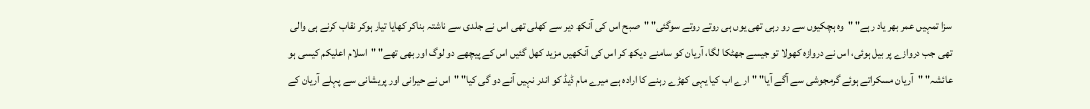سزا تمہیں عمر بھر یاد رہے" "وہ ہچکیوں سے رو رہی تھی یوں ہی روتے روتے سوگئی" "صبح اس کی آنکھ دیر سے کھلی تھی اس نے جلدی سے ناشتہ بناکر کھایا تیار ہوکر نقاب کرنے ہی والی تھی جب دروازے پر بیل ہوئی، اس نے دروازہ کھولا تو جیسے جھٹکا لگا، آریان کو سامنے دیکھ کر اس کی آنکھیں مزید کھل گئیں اس کے پیچھے دو لوگ اور بھی تھے" "اسلام اعلیکم کیسی ہو عائشہ" "آریان مسکراتے ہوئے گرمجوشی سے آگے آیا" "ارے اب کیا یہی کھڑے رہنے کا ارادہ ہے میرے مام ڈیڈ کو اندر نہیں آنے دو گی کیا" "اس نے حیرانی اور پریشانی سے پہلے آریان کے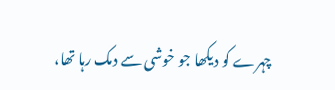چہرے کو دیکھا جو خوشی سے دمک رہا تھا،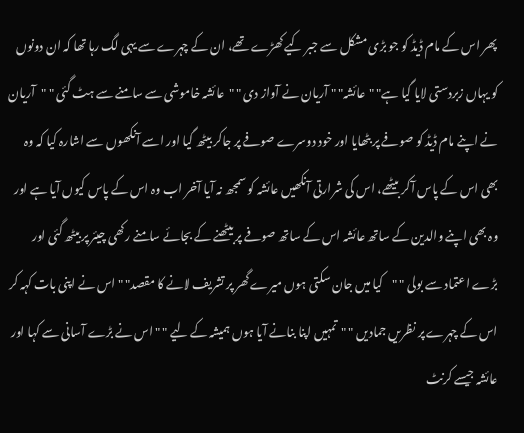پھر اس کے مام ڈیڈ کو جو بڑی مشکل سے جبر کیے کھڑے تھے، ان کے چہرے سے یہی لگ رہا تھا کہ ان دونوں کو یہاں زبردستی لایا گیا ہے" "عائشہ" " آریان نے آواز دی " "عائشہ خاموشی سے سامنے سے ہٹ گئی " "آریان نے اپنے مام ڈیڈ کو صوفے پر بٹھایا اور خود دوسرے صوفے پر جاکر بیٹھ گیا اور اسے آنکھوں سے اشارہ کیا کہ وہ بھی اس کے پاس آکر بیٹھے، اس کی شرارتی آنکھیں عائشہ کو سمجھ نہ آیا آخر اب وہ اس کے پاس کیوں آیا ہے اور وہ بھی اپنے والدین کے ساتھ عائشہ اس کے ساتھ صوفے پر بیٹھنے کے بجائے سامنے رکھی چیئر پر بیٹھ گئی اور بڑے اعتماد سے بولی " "کیا میں جان سکتی ہوں میرے گھر پر تشریف لانے کا مقصد" "اس نے اپنی بات کہہ کر اس کے چہرے پر نظریں جمادیں " "تمہیں اپنا بنانے آیا ہوں ہمیشہ کے لیے " "اس نے بڑے آسانی سے کہا اور عائشہ جیسے کرنٹ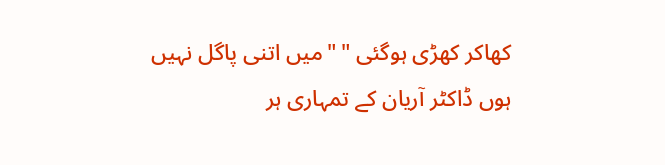کھاکر کھڑی ہوگئی " "میں اتنی پاگل نہیں ہوں ڈاکٹر آریان کے تمہاری ہر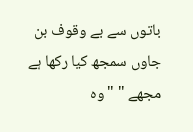باتوں سے بے وقوف بن جاوں سمجھ کیا رکھا ہے مجھے " "وہ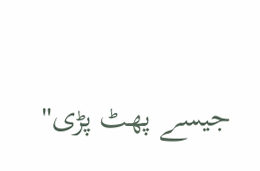جیسے پھٹ پڑی"